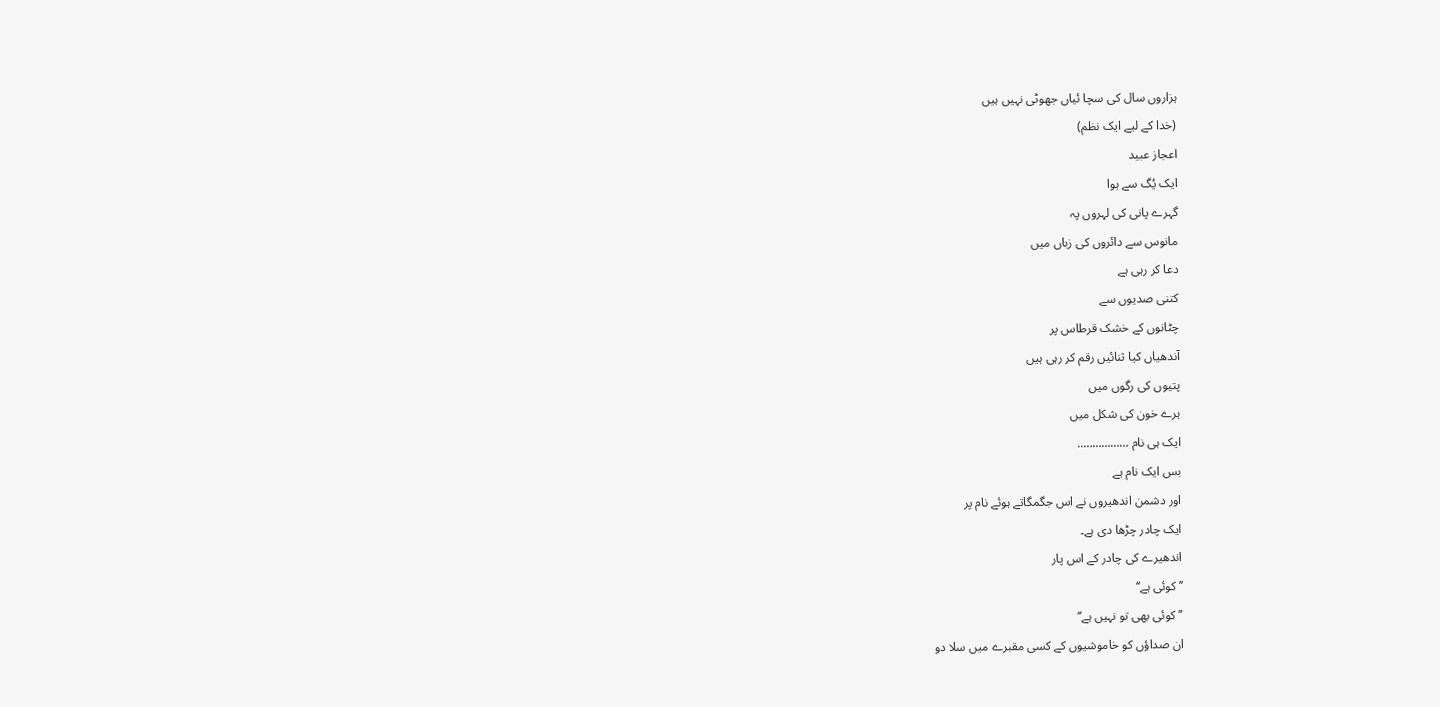ہزاروں سال کی سچا ئیاں جھوٹی نہیں ہیں
(خدا کے لیے ایک نظم)
اعجاز عبید
ایک یُگ سے ہوا
گہرے پانی کی لہروں پہ
مانوس سے دائروں کی زباں میں
دعا کر رہی ہے
کتنی صدیوں سے
چٹانوں کے خشک قرطاس پر
آندھیاں کیا ثنائیں رقم کر رہی ہیں
پتیوں کی رگوں میں
ہرے خون کی شکل میں
ایک ہی نام ……………..
بس ایک نام ہے
اور دشمن اندھیروں نے اس جگمگاتے ہوئے نام پر
ایک چادر چڑھا دی ہے۔
اندھیرے کی چادر کے اس پار
’’ کوئی ہے‘‘
’’ کوئی بھی تو نہیں ہے‘‘
ان صداؤں کو خاموشیوں کے کسی مقبرے میں سلا دو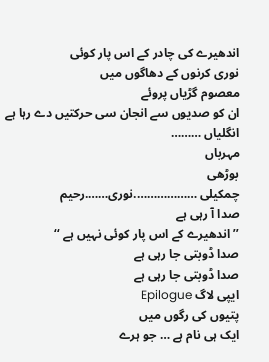اندھیرے کی چادر کے اس پار کوئی
نوری کرنوں کے دھاگوں میں
معصوم گڑیاں پروئے
ان کو صدیوں سے انجان سی حرکتیں دے رہا ہے
انگلیاں ………
مہرباں
بوڑھی
چمکیلی ……………….نوری…….رحیم
صدا آ رہی ہے
’’ اندھیرے کے اس پار کوئی نہیں ہے ‘‘
صدا ڈوبتی جا رہی ہے
صدا ڈوبتی جا رہی ہے
ایپی لاگ Epilogue
پتیوں کی رگوں میں
ایک ہی نام ہے … جو ہرے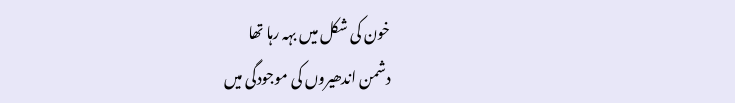خون کی شکل میں بہہ رہا تھا
دشمن اندھیروں کی موجودگی میں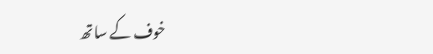خوف کے ساتھ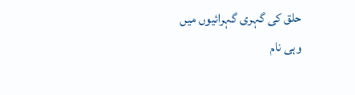حلق کی گہری گہرائیوں میں
وہی نام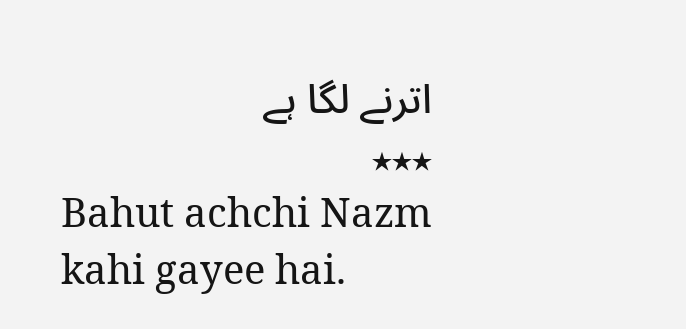اترنے لگا ہے
٭٭٭
Bahut achchi Nazm kahi gayee hai.